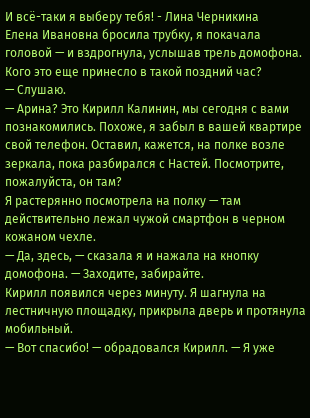И всё-таки я выберу тебя! - Лина Черникина
Елена Ивановна бросила трубку, я покачала головой — и вздрогнула, услышав трель домофона. Кого это еще принесло в такой поздний час?
— Слушаю.
— Арина? Это Кирилл Калинин, мы сегодня с вами познакомились. Похоже, я забыл в вашей квартире свой телефон. Оставил, кажется, на полке возле зеркала, пока разбирался с Настей. Посмотрите, пожалуйста, он там?
Я растерянно посмотрела на полку — там действительно лежал чужой смартфон в черном кожаном чехле.
— Да, здесь, — сказала я и нажала на кнопку домофона. — Заходите, забирайте.
Кирилл появился через минуту. Я шагнула на лестничную площадку, прикрыла дверь и протянула мобильный.
— Вот спасибо! — обрадовался Кирилл. — Я уже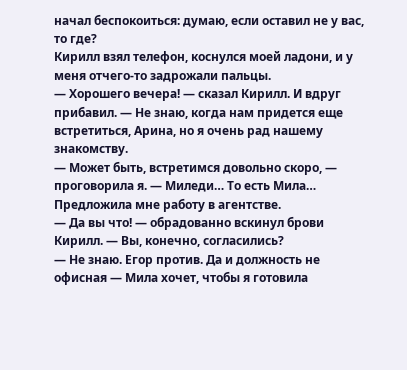начал беспокоиться: думаю, если оставил не у вас, то где?
Кирилл взял телефон, коснулся моей ладони, и у меня отчего-то задрожали пальцы.
— Хорошего вечера! — сказал Кирилл. И вдруг прибавил. — Не знаю, когда нам придется еще встретиться, Арина, но я очень рад нашему знакомству.
— Может быть, встретимся довольно скоро, — проговорила я. — Миледи… То есть Мила… Предложила мне работу в агентстве.
— Да вы что! — обрадованно вскинул брови Кирилл. — Вы, конечно, согласились?
— Не знаю. Егор против. Да и должность не офисная — Мила хочет, чтобы я готовила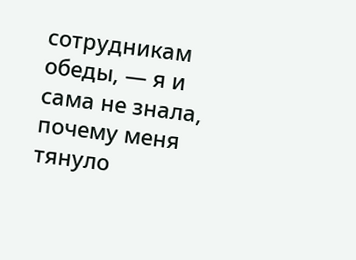сотрудникам обеды, — я и сама не знала, почему меня тянуло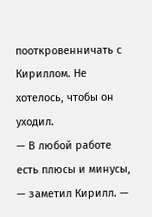пооткровенничать с Кириллом. Не хотелось, чтобы он уходил.
— В любой работе есть плюсы и минусы, — заметил Кирилл. —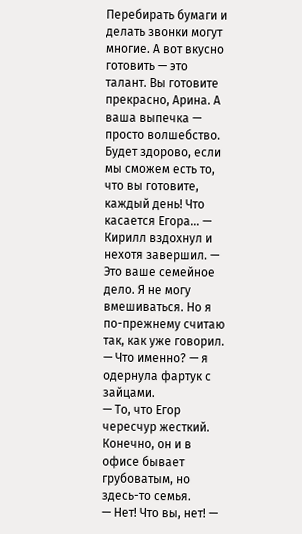Перебирать бумаги и делать звонки могут многие. А вот вкусно готовить — это талант. Вы готовите прекрасно, Арина. А ваша выпечка — просто волшебство. Будет здорово, если мы сможем есть то, что вы готовите, каждый день! Что касается Егора… — Кирилл вздохнул и нехотя завершил. — Это ваше семейное дело. Я не могу вмешиваться. Но я по-прежнему считаю так, как уже говорил.
— Что именно? — я одернула фартук с зайцами.
— То, что Егор чересчур жесткий. Конечно, он и в офисе бывает грубоватым, но здесь-то семья.
— Нет! Что вы, нет! —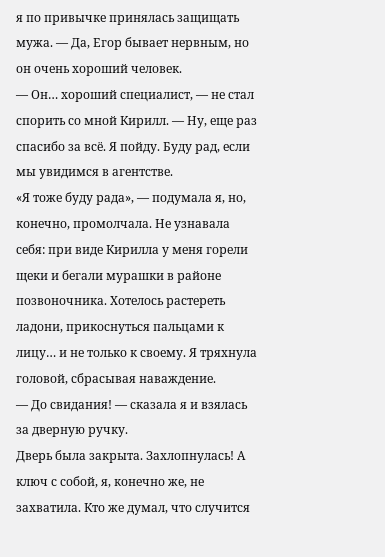я по привычке принялась защищать мужа. — Да, Егор бывает нервным, но он очень хороший человек.
— Он… хороший специалист, — не стал спорить со мной Кирилл. — Ну, еще раз спасибо за всё. Я пойду. Буду рад, если мы увидимся в агентстве.
«Я тоже буду рада», — подумала я, но, конечно, промолчала. Не узнавала себя: при виде Кирилла у меня горели щеки и бегали мурашки в районе позвоночника. Хотелось растереть ладони, прикоснуться пальцами к лицу… и не только к своему. Я тряхнула головой, сбрасывая наваждение.
— До свидания! — сказала я и взялась за дверную ручку.
Дверь была закрыта. Захлопнулась! А ключ с собой, я, конечно же, не захватила. Кто же думал, что случится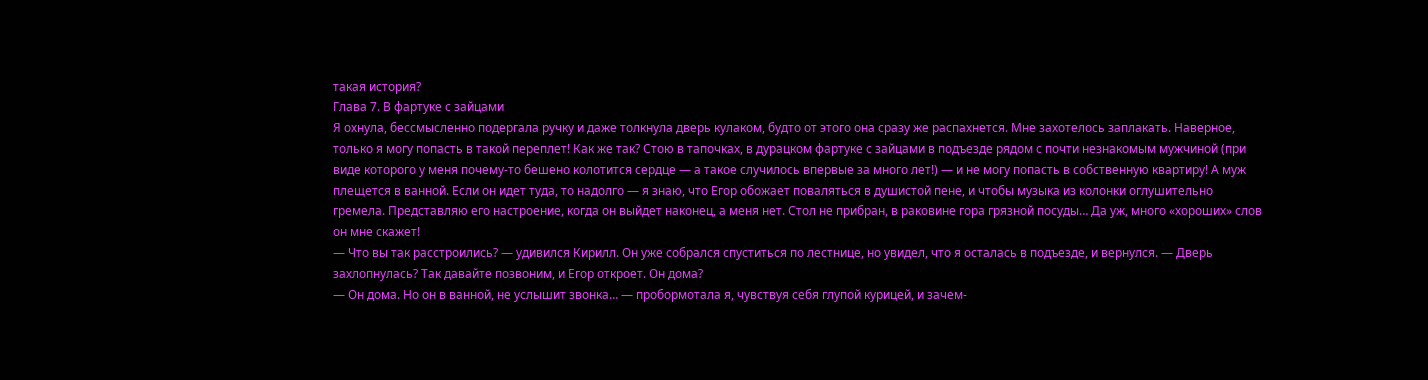такая история?
Глава 7. В фартуке с зайцами
Я охнула, бессмысленно подергала ручку и даже толкнула дверь кулаком, будто от этого она сразу же распахнется. Мне захотелось заплакать. Наверное, только я могу попасть в такой переплет! Как же так? Стою в тапочках, в дурацком фартуке с зайцами в подъезде рядом с почти незнакомым мужчиной (при виде которого у меня почему-то бешено колотится сердце — а такое случилось впервые за много лет!) — и не могу попасть в собственную квартиру! А муж плещется в ванной. Если он идет туда, то надолго — я знаю, что Егор обожает поваляться в душистой пене, и чтобы музыка из колонки оглушительно гремела. Представляю его настроение, когда он выйдет наконец, а меня нет. Стол не прибран, в раковине гора грязной посуды… Да уж, много «хороших» слов он мне скажет!
— Что вы так расстроились? — удивился Кирилл. Он уже собрался спуститься по лестнице, но увидел, что я осталась в подъезде, и вернулся. — Дверь захлопнулась? Так давайте позвоним, и Егор откроет. Он дома?
— Он дома. Но он в ванной, не услышит звонка… — пробормотала я, чувствуя себя глупой курицей, и зачем-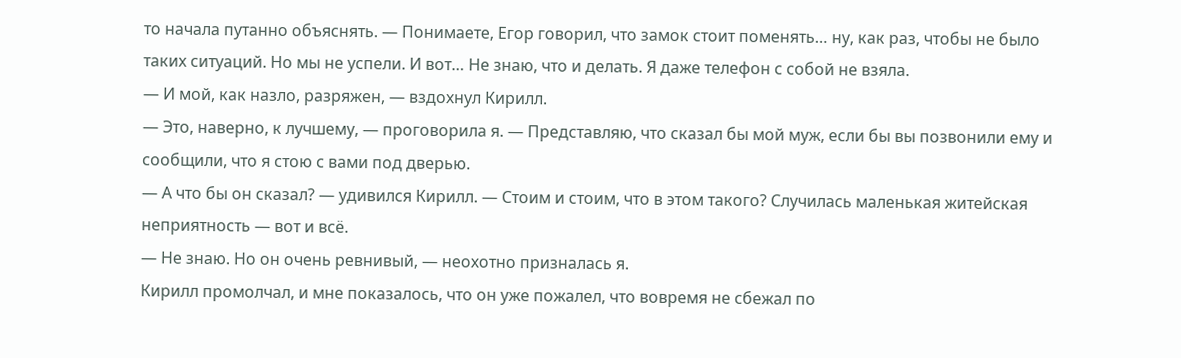то начала путанно объяснять. — Понимаете, Егор говорил, что замок стоит поменять… ну, как раз, чтобы не было таких ситуаций. Но мы не успели. И вот… Не знаю, что и делать. Я даже телефон с собой не взяла.
— И мой, как назло, разряжен, — вздохнул Кирилл.
— Это, наверно, к лучшему, — проговорила я. — Представляю, что сказал бы мой муж, если бы вы позвонили ему и сообщили, что я стою с вами под дверью.
— А что бы он сказал? — удивился Кирилл. — Стоим и стоим, что в этом такого? Случилась маленькая житейская неприятность — вот и всё.
— Не знаю. Но он очень ревнивый, — неохотно призналась я.
Кирилл промолчал, и мне показалось, что он уже пожалел, что вовремя не сбежал по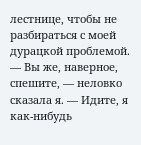лестнице, чтобы не разбираться с моей дурацкой проблемой.
— Вы же, наверное, спешите, — неловко сказала я. — Идите, я как-нибудь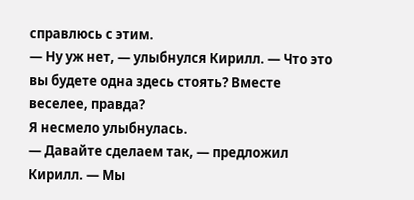справлюсь с этим.
— Ну уж нет, — улыбнулся Кирилл. — Что это вы будете одна здесь стоять? Вместе веселее, правда?
Я несмело улыбнулась.
— Давайте сделаем так, — предложил Кирилл. — Мы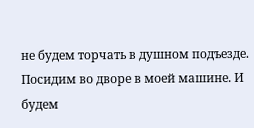не будем торчать в душном подъезде. Посидим во дворе в моей машине. И будем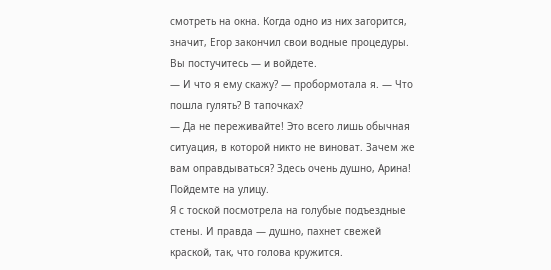смотреть на окна. Когда одно из них загорится, значит, Егор закончил свои водные процедуры. Вы постучитесь — и войдете.
— И что я ему скажу? — пробормотала я. — Что пошла гулять? В тапочках?
— Да не переживайте! Это всего лишь обычная ситуация, в которой никто не виноват. Зачем же вам оправдываться? Здесь очень душно, Арина! Пойдемте на улицу.
Я с тоской посмотрела на голубые подъездные стены. И правда — душно, пахнет свежей краской, так, что голова кружится.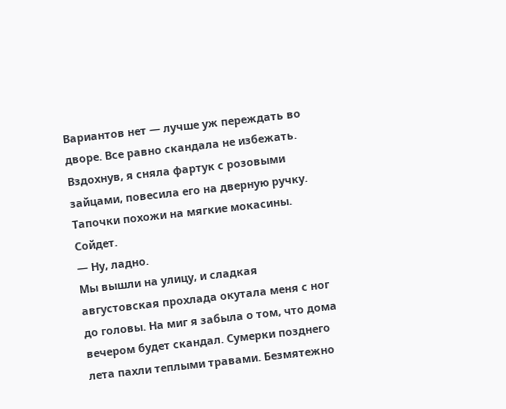Вариантов нет — лучше уж переждать во дворе. Все равно скандала не избежать.
Вздохнув, я сняла фартук с розовыми зайцами, повесила его на дверную ручку. Тапочки похожи на мягкие мокасины. Сойдет.
— Ну, ладно.
Мы вышли на улицу, и сладкая августовская прохлада окутала меня с ног до головы. На миг я забыла о том, что дома вечером будет скандал. Сумерки позднего лета пахли теплыми травами. Безмятежно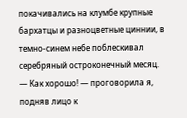покачивались на клумбе крупные бархатцы и разноцветные циннии, в темно-синем небе поблескивал серебряный остроконечный месяц.
— Как хорошо! — проговорила я, подняв лицо к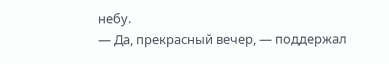небу.
— Да, прекрасный вечер, — поддержал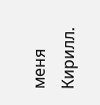меня Кирилл.